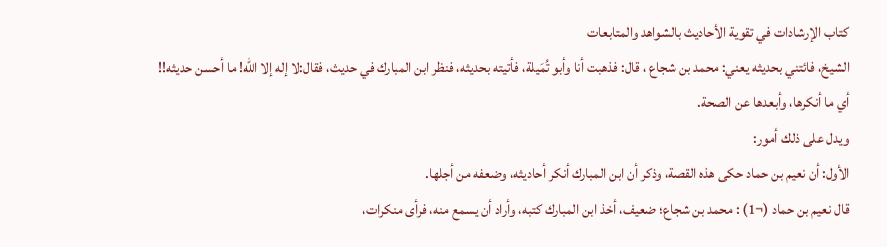كتاب الإرشادات في تقوية الأحاديث بالشواهد والمتابعات
الشيخ، فائتني بحديثه يعني: محمد بن شجاع ، قال: فذهبت أنا وأبو تُمَيلة، فأتيته بحديثه، فنظر ابن المبارك في حديث، فقال:لا إله إلا الله! ما أحسن حديثه!!
أي ما أنكرها، وأبعدها عن الصحة.
ويدل على ذلك أمور:
الأول: أن نعيم بن حماد حكى هذه القصة، وذكر أن ابن المبارك أنكر أحاديثه، وضعفه من أجلها.
قال نعيم بن حماد (¬1) : محمد بن شجاع؛ ضعيف، أخذ ابن المبارك كتبه، وأراد أن يسمع منه، فرأى منكرات،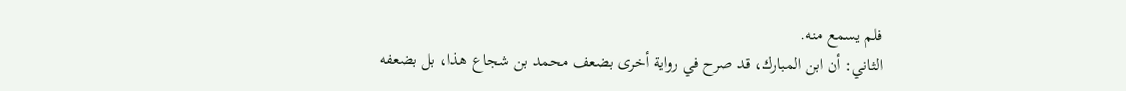فلم يسمع منه.
الثاني: أن ابن المبارك، قد صرح في رواية أخرى بضعف محمد بن شجاع هذا، بل بضعفه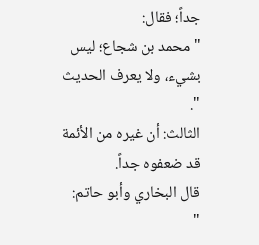جداً؛ فقال:
" محمد بن شجاع؛ ليس بشيء، ولا يعرف الحديث ".
الثالث: أن غيره من الأئمة قد ضعفوه جداً.
قال البخاري وأبو حاتم:
"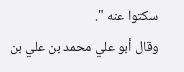سكتوا عنه ".
وقال أبو علي محمد بن علي بن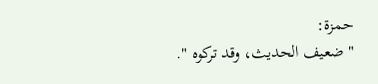حمزة:
" ضعيف الحديث، وقد تركوه ".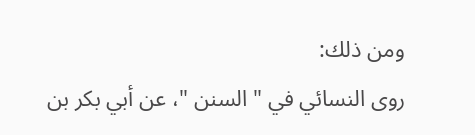ومن ذلك:
روى النسائي في " السنن "، عن أبي بكر بن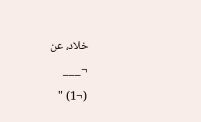خلاد، عن
¬___
(¬1) "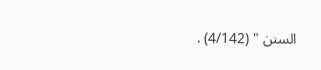السنن " (4/142) .